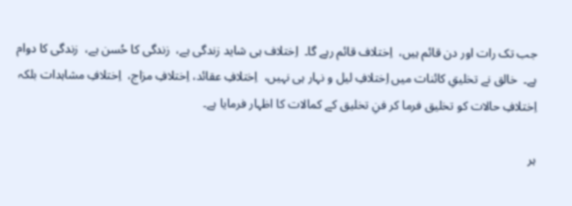جب تک رات اور دن قائم ہیں،  اِختلاف قائم رہے گا۔  اِختلاف ہی شاید زندگی ہے،  زندگی کا حُسن ہے،  زندگی کا دوام ہے۔  خالق نے تخلیقِ کائنات میں اِختلافِ لیل و نہار ہی نہیں،  اِختلافِ عقائد، اِختلافِ مزاج،  اِختلافِ مشاہدات بلکہ اِختلافِ حالات کو تخلیق فرما کر فنِ تخلیق کے کمالات کا اظہار فرمایا ہے۔

ہر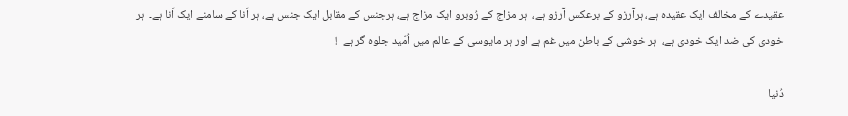عقیدے کے مخالف ایک عقیدہ ہے، ہرآرزو کے برعکس آرزو ہے،  ہر مزاج کے رُوبرو ایک مزاج ہے، ہرجنس کے مقابل ایک جنس ہے، ہر اَنا کے سامنے ایک اَنا ہے۔  ہر خودی کی ضد ایک خودی ہے،  ہر خوشی کے باطن میں غم ہے اور ہر مایوسی کے عالم میں اُمّید جلوہ گر ہے  !

دُنیا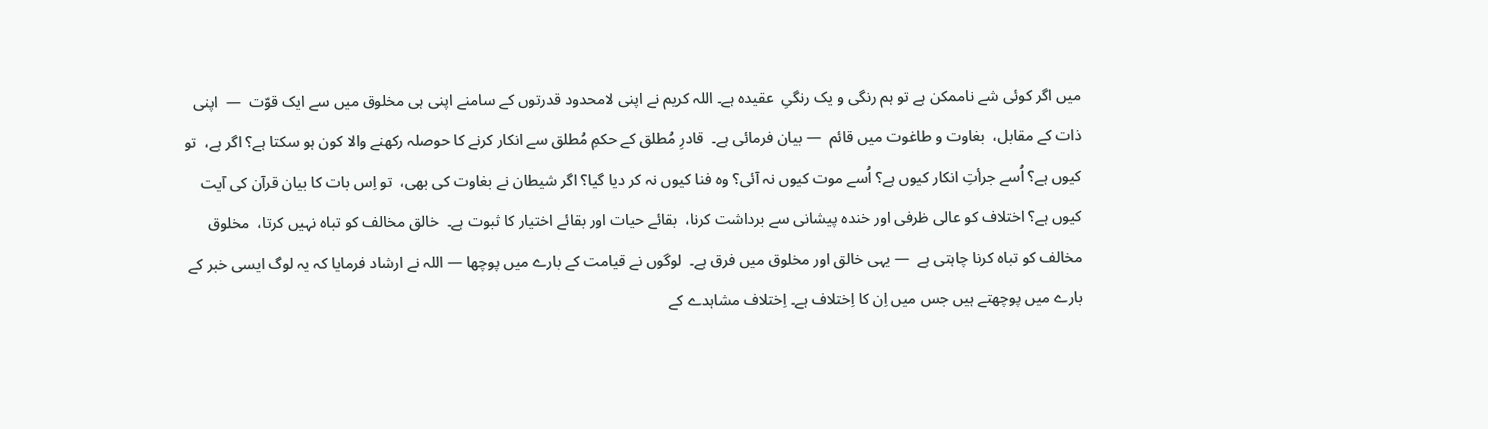میں اگر کوئی شے ناممکن ہے تو ہم رنگی و یک رنگیِ  عقیدہ ہے۔ اللہ کریم نے اپنی لامحدود قدرتوں کے سامنے اپنی ہی مخلوق میں سے ایک قوّت  —  اپنی ذات کے مقابل،  بغاوت و طاغوت میں قائم  — بیان فرمائی ہے۔  قادرِ مُطلق کے حکمِ مُطلق سے انکار کرنے کا حوصلہ رکھنے والا کون ہو سکتا ہے؟ اگر ہے،  تو کیوں ہے؟ اُسے جرأتِ انکار کیوں ہے؟ اُسے موت کیوں نہ آئی؟ وہ فنا کیوں نہ کر دیا گیا؟ اگر شیطان نے بغاوت کی بھی،  تو اِس بات کا بیان قرآن کی آیت کیوں ہے؟ اختلاف کو عالی ظرفی اور خندہ پیشانی سے برداشت کرنا،  بقائے حیات اور بقائے اختیار کا ثبوت ہے۔  خالق مخالف کو تباہ نہیں کرتا،  مخلوق مخالف کو تباہ کرنا چاہتی ہے  — یہی خالق اور مخلوق میں فرق ہے۔  لوگوں نے قیامت کے بارے میں پوچھا — اللہ نے ارشاد فرمایا کہ یہ لوگ ایسی خبر کے بارے میں پوچھتے ہیں جس میں اِن کا اِختلاف ہے۔ اِختلاف مشاہدے کے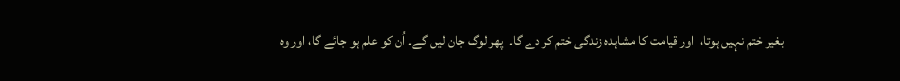بغیر ختم نہیں ہوتا،  اور قیامت کا مشاہدہ زندگی ختم کر دے گا۔  پھر لوگ جان لیں گے۔ اُن کو علم ہو جائے گا، اور وہ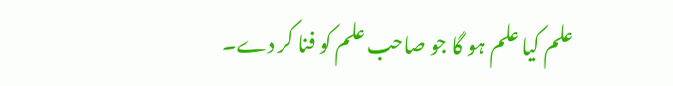علم کیا علم ہو گا جو صاحب علم کو فنا کر دے۔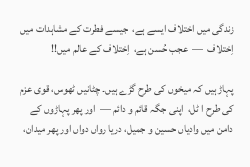زندگی میں اختلاف ایسے ہے،  جیسے فطرت کے مشاہدات میں اِختلاف  —  عجب حُسن ہے،  اِختلاف کے عالم میں!!

پہاڑ ہیں کہ میخوں کی طرح گڑے ہیں۔ چٹانیں ٹھوس، قوی عزم کی طرح ا ٹل،  اپنی جگہ قائم و دائم —  اور پھر پہاڑوں کے دامن میں وادیاں حسین و جمیل، دریا رواں دواں اور پھر میدان،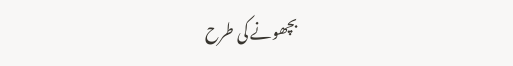بچھونے کی طرح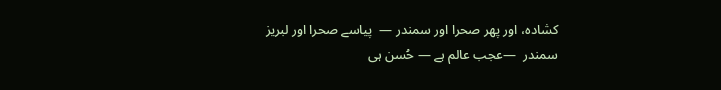کشادہ، اور پھر صحرا اور سمندر —  پیاسے صحرا اور لبریز سمندر  —عجب عالم ہے — حُسن ہی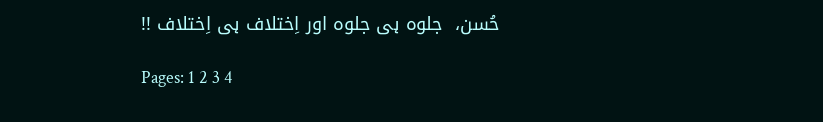حُسن،  جلوہ ہی جلوہ اور اِختلاف ہی اِختلاف !!

Pages: 1 2 3 4